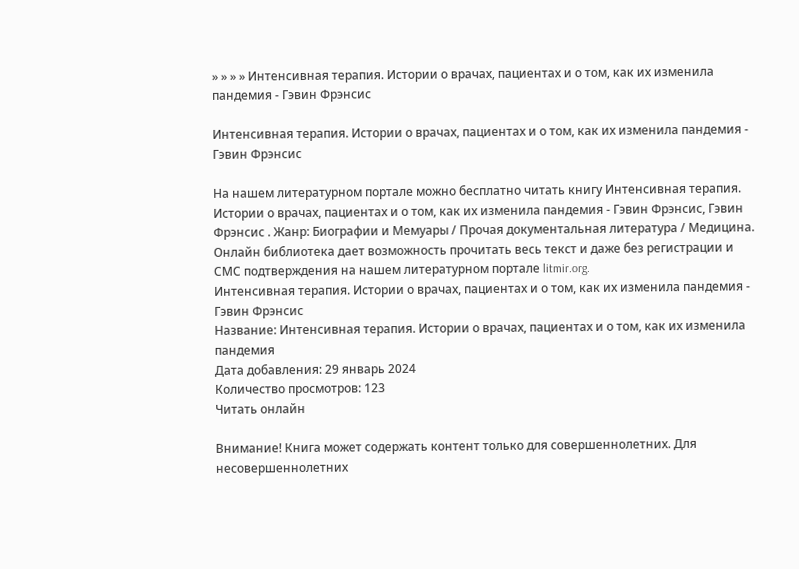» » » » Интенсивная терапия. Истории о врачах, пациентах и о том, как их изменила пандемия - Гэвин Фрэнсис

Интенсивная терапия. Истории о врачах, пациентах и о том, как их изменила пандемия - Гэвин Фрэнсис

На нашем литературном портале можно бесплатно читать книгу Интенсивная терапия. Истории о врачах, пациентах и о том, как их изменила пандемия - Гэвин Фрэнсис, Гэвин Фрэнсис . Жанр: Биографии и Мемуары / Прочая документальная литература / Медицина. Онлайн библиотека дает возможность прочитать весь текст и даже без регистрации и СМС подтверждения на нашем литературном портале litmir.org.
Интенсивная терапия. Истории о врачах, пациентах и о том, как их изменила пандемия - Гэвин Фрэнсис
Название: Интенсивная терапия. Истории о врачах, пациентах и о том, как их изменила пандемия
Дата добавления: 29 январь 2024
Количество просмотров: 123
Читать онлайн

Внимание! Книга может содержать контент только для совершеннолетних. Для несовершеннолетних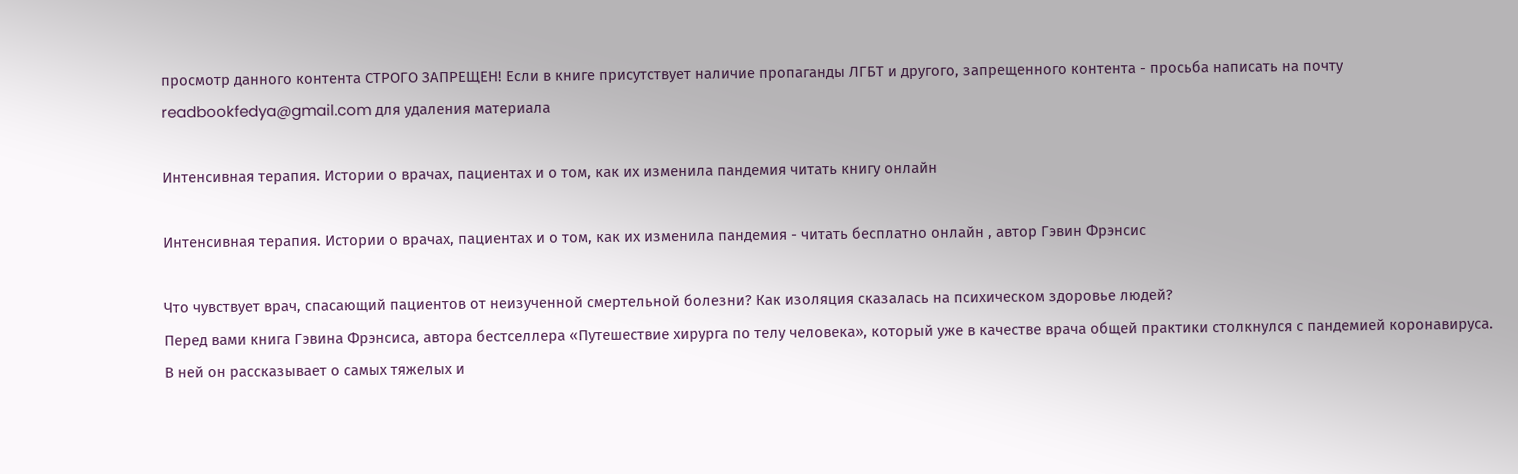просмотр данного контента СТРОГО ЗАПРЕЩЕН! Если в книге присутствует наличие пропаганды ЛГБТ и другого, запрещенного контента - просьба написать на почту readbookfedya@gmail.com для удаления материала

Интенсивная терапия. Истории о врачах, пациентах и о том, как их изменила пандемия читать книгу онлайн

Интенсивная терапия. Истории о врачах, пациентах и о том, как их изменила пандемия - читать бесплатно онлайн , автор Гэвин Фрэнсис

Что чувствует врач, спасающий пациентов от неизученной смертельной болезни? Как изоляция сказалась на психическом здоровье людей?
Перед вами книга Гэвина Фрэнсиса, автора бестселлера «Путешествие хирурга по телу человека», который уже в качестве врача общей практики столкнулся с пандемией коронавируса. В ней он рассказывает о самых тяжелых и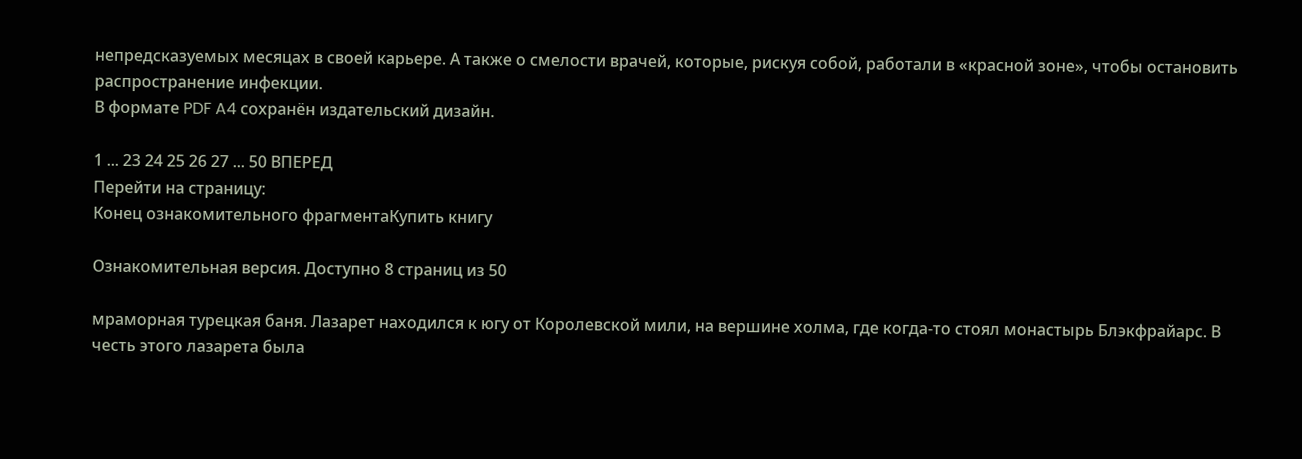непредсказуемых месяцах в своей карьере. А также о смелости врачей, которые, рискуя собой, работали в «красной зоне», чтобы остановить распространение инфекции.
В формате PDF A4 сохранён издательский дизайн.

1 ... 23 24 25 26 27 ... 50 ВПЕРЕД
Перейти на страницу:
Конец ознакомительного фрагментаКупить книгу

Ознакомительная версия. Доступно 8 страниц из 50

мраморная турецкая баня. Лазарет находился к югу от Королевской мили, на вершине холма, где когда-то стоял монастырь Блэкфрайарс. В честь этого лазарета была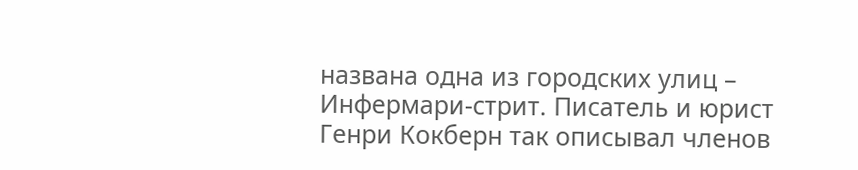названа одна из городских улиц – Инфермари-стрит. Писатель и юрист Генри Кокберн так описывал членов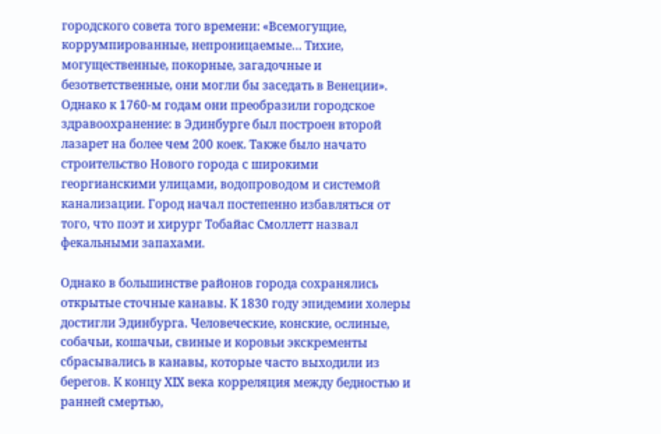городского совета того времени: «Всемогущие, коррумпированные, непроницаемые… Тихие, могущественные, покорные, загадочные и безответственные, они могли бы заседать в Венеции». Однако к 1760-м годам они преобразили городское здравоохранение: в Эдинбурге был построен второй лазарет на более чем 200 коек. Также было начато строительство Нового города с широкими георгианскими улицами, водопроводом и системой канализации. Город начал постепенно избавляться от того, что поэт и хирург Тобайас Смоллетт назвал фекальными запахами.

Однако в большинстве районов города сохранялись открытые сточные канавы. К 1830 году эпидемии холеры достигли Эдинбурга. Человеческие, конские, ослиные, собачьи, кошачьи, свиные и коровьи экскременты сбрасывались в канавы, которые часто выходили из берегов. К концу XIX века корреляция между бедностью и ранней смертью,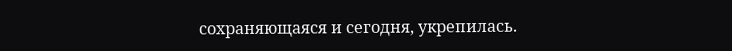сохраняющаяся и сегодня, укрепилась.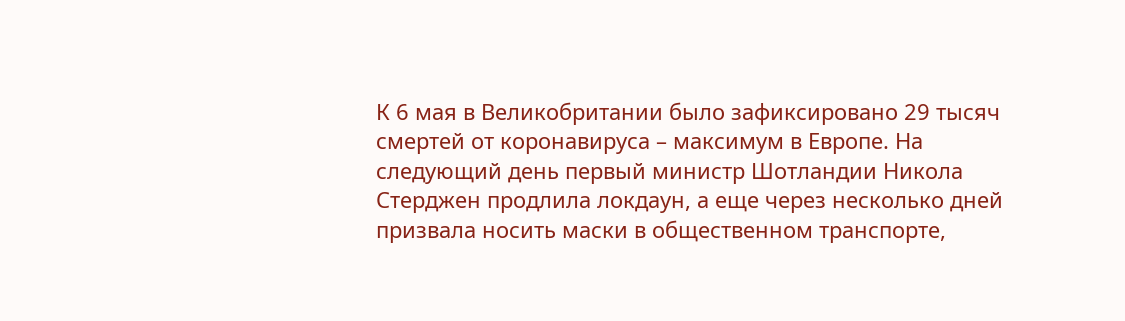К 6 мая в Великобритании было зафиксировано 29 тысяч смертей от коронавируса – максимум в Европе. На следующий день первый министр Шотландии Никола Стерджен продлила локдаун, а еще через несколько дней призвала носить маски в общественном транспорте,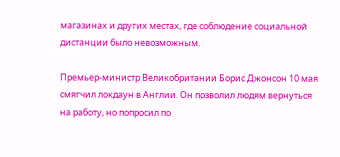магазинах и других местах, где соблюдение социальной дистанции было невозможным.

Премьер-министр Великобритании Борис Джонсон 10 мая смягчил локдаун в Англии. Он позволил людям вернуться на работу, но попросил по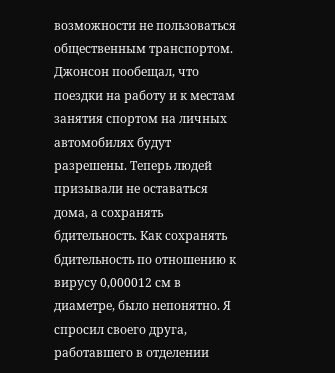возможности не пользоваться общественным транспортом. Джонсон пообещал, что поездки на работу и к местам занятия спортом на личных автомобилях будут разрешены. Теперь людей призывали не оставаться дома, а сохранять бдительность. Как сохранять бдительность по отношению к вирусу 0,000012 см в диаметре, было непонятно. Я спросил своего друга, работавшего в отделении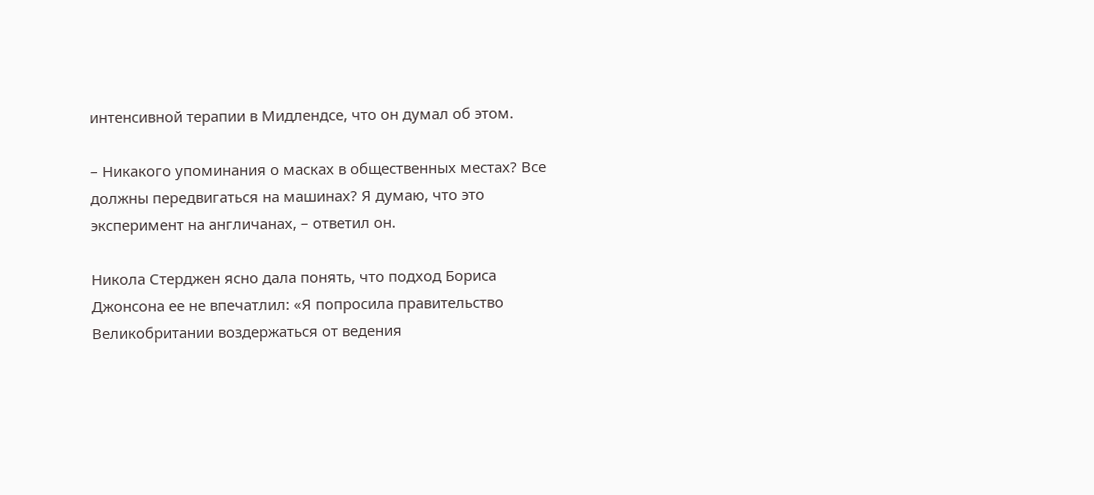интенсивной терапии в Мидлендсе, что он думал об этом.

– Никакого упоминания о масках в общественных местах? Все должны передвигаться на машинах? Я думаю, что это эксперимент на англичанах, – ответил он.

Никола Стерджен ясно дала понять, что подход Бориса Джонсона ее не впечатлил: «Я попросила правительство Великобритании воздержаться от ведения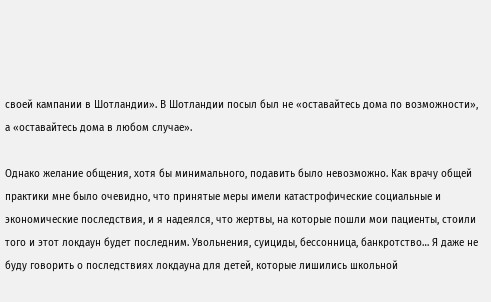своей кампании в Шотландии». В Шотландии посыл был не «оставайтесь дома по возможности», а «оставайтесь дома в любом случае».

Однако желание общения, хотя бы минимального, подавить было невозможно. Как врачу общей практики мне было очевидно, что принятые меры имели катастрофические социальные и экономические последствия, и я надеялся, что жертвы, на которые пошли мои пациенты, стоили того и этот локдаун будет последним. Увольнения, суициды, бессонница, банкротство… Я даже не буду говорить о последствиях локдауна для детей, которые лишились школьной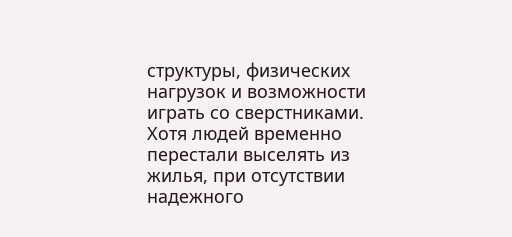структуры, физических нагрузок и возможности играть со сверстниками. Хотя людей временно перестали выселять из жилья, при отсутствии надежного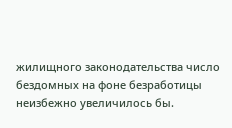жилищного законодательства число бездомных на фоне безработицы неизбежно увеличилось бы.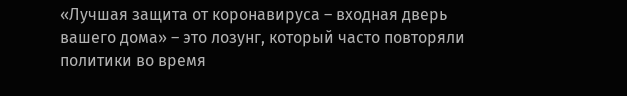«Лучшая защита от коронавируса – входная дверь вашего дома» – это лозунг, который часто повторяли политики во время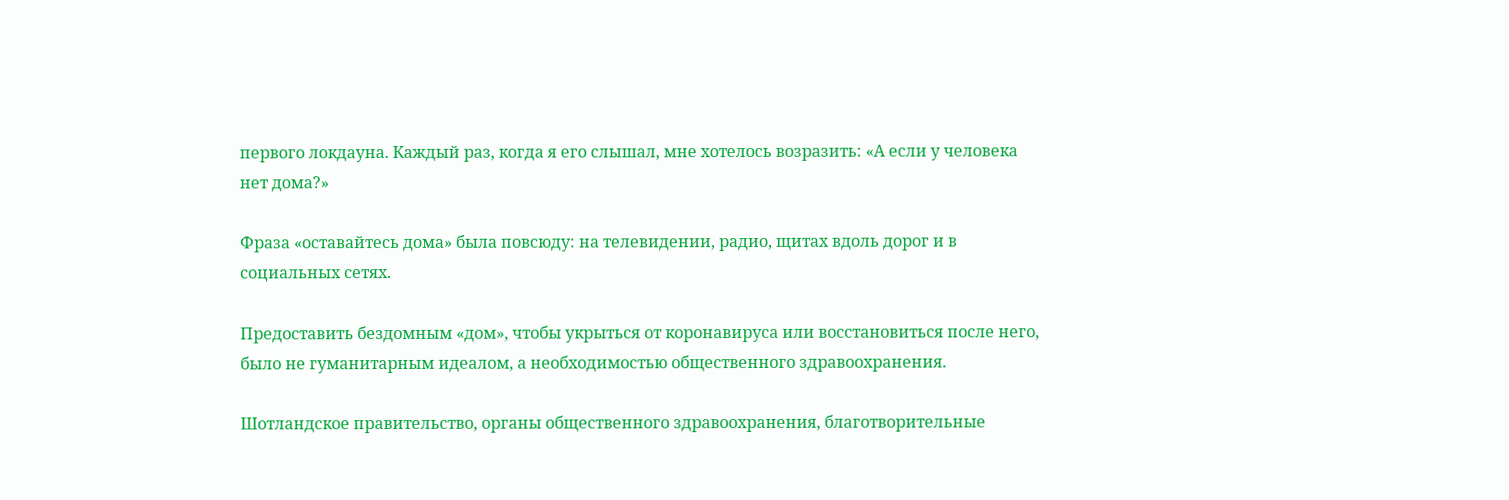первого локдауна. Каждый раз, когда я его слышал, мне хотелось возразить: «А если у человека нет дома?»

Фраза «оставайтесь дома» была повсюду: на телевидении, радио, щитах вдоль дорог и в социальных сетях.

Предоставить бездомным «дом», чтобы укрыться от коронавируса или восстановиться после него, было не гуманитарным идеалом, а необходимостью общественного здравоохранения.

Шотландское правительство, органы общественного здравоохранения, благотворительные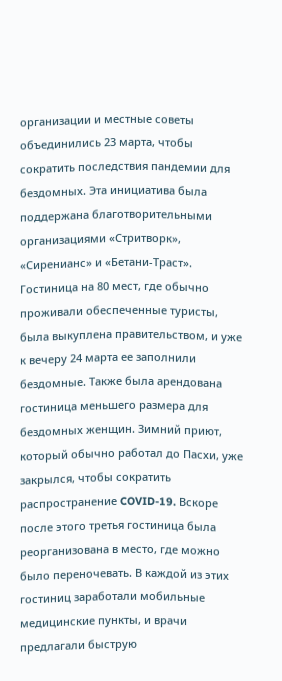организации и местные советы объединились 23 марта, чтобы сократить последствия пандемии для бездомных. Эта инициатива была поддержана благотворительными организациями «Стритворк», «Сиренианс» и «Бетани-Траст». Гостиница на 80 мест, где обычно проживали обеспеченные туристы, была выкуплена правительством, и уже к вечеру 24 марта ее заполнили бездомные. Также была арендована гостиница меньшего размера для бездомных женщин. Зимний приют, который обычно работал до Пасхи, уже закрылся, чтобы сократить распространение COVID-19. Вскоре после этого третья гостиница была реорганизована в место, где можно было переночевать. В каждой из этих гостиниц заработали мобильные медицинские пункты, и врачи предлагали быструю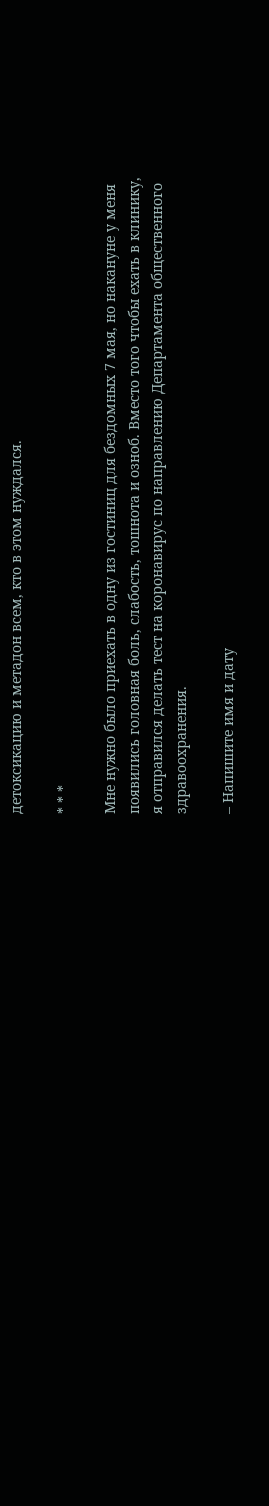детоксикацию и метадон всем, кто в этом нуждался.

* * *

Мне нужно было приехать в одну из гостиниц для бездомных 7 мая, но накануне у меня появились головная боль, слабость, тошнота и озноб. Вместо того чтобы ехать в клинику, я отправился делать тест на коронавирус по направлению Департамента общественного здравоохранения.

– Напишите имя и дату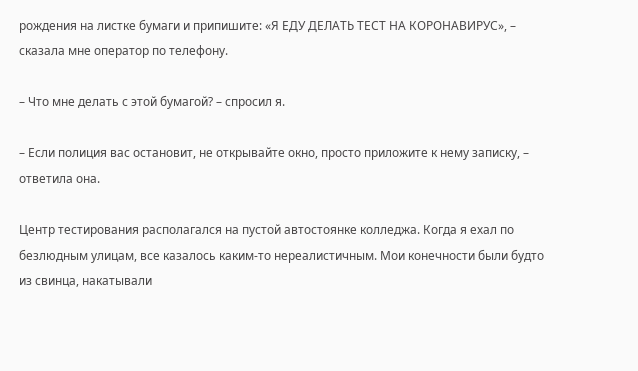рождения на листке бумаги и припишите: «Я ЕДУ ДЕЛАТЬ ТЕСТ НА КОРОНАВИРУС», – сказала мне оператор по телефону.

– Что мне делать с этой бумагой? – спросил я.

– Если полиция вас остановит, не открывайте окно, просто приложите к нему записку, – ответила она.

Центр тестирования располагался на пустой автостоянке колледжа. Когда я ехал по безлюдным улицам, все казалось каким-то нереалистичным. Мои конечности были будто из свинца, накатывали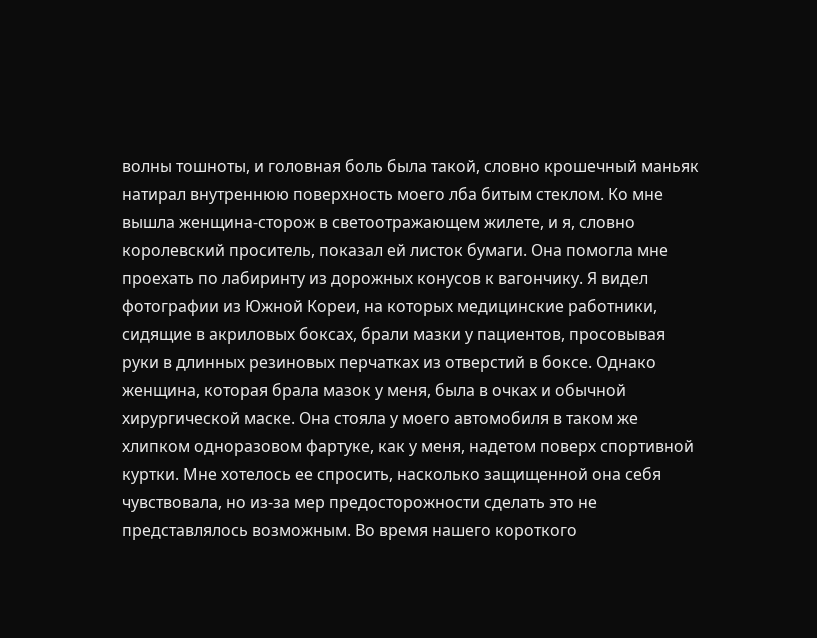волны тошноты, и головная боль была такой, словно крошечный маньяк натирал внутреннюю поверхность моего лба битым стеклом. Ко мне вышла женщина-сторож в светоотражающем жилете, и я, словно королевский проситель, показал ей листок бумаги. Она помогла мне проехать по лабиринту из дорожных конусов к вагончику. Я видел фотографии из Южной Кореи, на которых медицинские работники, сидящие в акриловых боксах, брали мазки у пациентов, просовывая руки в длинных резиновых перчатках из отверстий в боксе. Однако женщина, которая брала мазок у меня, была в очках и обычной хирургической маске. Она стояла у моего автомобиля в таком же хлипком одноразовом фартуке, как у меня, надетом поверх спортивной куртки. Мне хотелось ее спросить, насколько защищенной она себя чувствовала, но из-за мер предосторожности сделать это не представлялось возможным. Во время нашего короткого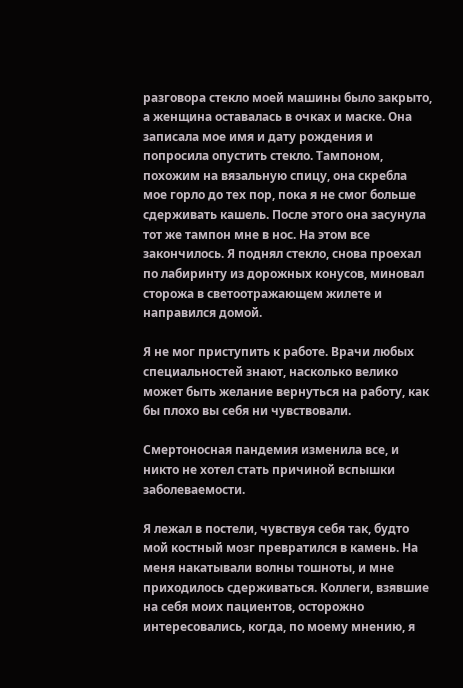разговора стекло моей машины было закрыто, а женщина оставалась в очках и маске. Она записала мое имя и дату рождения и попросила опустить стекло. Тампоном, похожим на вязальную спицу, она скребла мое горло до тех пор, пока я не смог больше сдерживать кашель. После этого она засунула тот же тампон мне в нос. На этом все закончилось. Я поднял стекло, снова проехал по лабиринту из дорожных конусов, миновал сторожа в светоотражающем жилете и направился домой.

Я не мог приступить к работе. Врачи любых специальностей знают, насколько велико может быть желание вернуться на работу, как бы плохо вы себя ни чувствовали.

Смертоносная пандемия изменила все, и никто не хотел стать причиной вспышки заболеваемости.

Я лежал в постели, чувствуя себя так, будто мой костный мозг превратился в камень. На меня накатывали волны тошноты, и мне приходилось сдерживаться. Коллеги, взявшие на себя моих пациентов, осторожно интересовались, когда, по моему мнению, я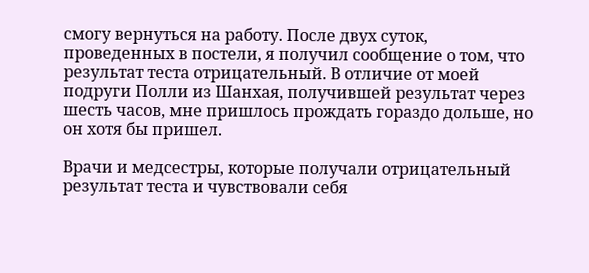смогу вернуться на работу. После двух суток, проведенных в постели, я получил сообщение о том, что результат теста отрицательный. В отличие от моей подруги Полли из Шанхая, получившей результат через шесть часов, мне пришлось прождать гораздо дольше, но он хотя бы пришел.

Врачи и медсестры, которые получали отрицательный результат теста и чувствовали себя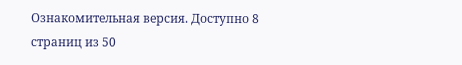Ознакомительная версия. Доступно 8 страниц из 50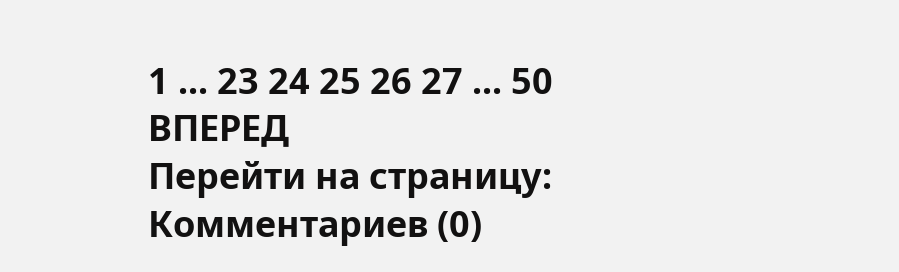1 ... 23 24 25 26 27 ... 50 ВПЕРЕД
Перейти на страницу:
Комментариев (0)